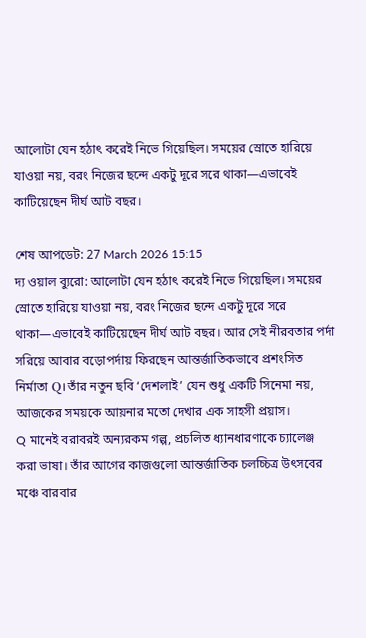আলোটা যেন হঠাৎ করেই নিভে গিয়েছিল। সময়ের স্রোতে হারিয়ে যাওয়া নয়, বরং নিজের ছন্দে একটু দূরে সরে থাকা—এভাবেই কাটিয়েছেন দীর্ঘ আট বছর।

শেষ আপডেট: 27 March 2026 15:15
দ্য ওয়াল ব্যুরো: আলোটা যেন হঠাৎ করেই নিভে গিয়েছিল। সময়ের স্রোতে হারিয়ে যাওয়া নয়, বরং নিজের ছন্দে একটু দূরে সরে থাকা—এভাবেই কাটিয়েছেন দীর্ঘ আট বছর। আর সেই নীরবতার পর্দা সরিয়ে আবার বড়োপর্দায় ফিরছেন আন্তর্জাতিকভাবে প্রশংসিত নির্মাতা Q। তাঁর নতুন ছবি ‘দেশলাই’ যেন শুধু একটি সিনেমা নয়, আজকের সময়কে আয়নার মতো দেখার এক সাহসী প্রয়াস।
Q মানেই বরাবরই অন্যরকম গল্প, প্রচলিত ধ্যানধারণাকে চ্যালেঞ্জ করা ভাষা। তাঁর আগের কাজগুলো আন্তর্জাতিক চলচ্চিত্র উৎসবের মঞ্চে বারবার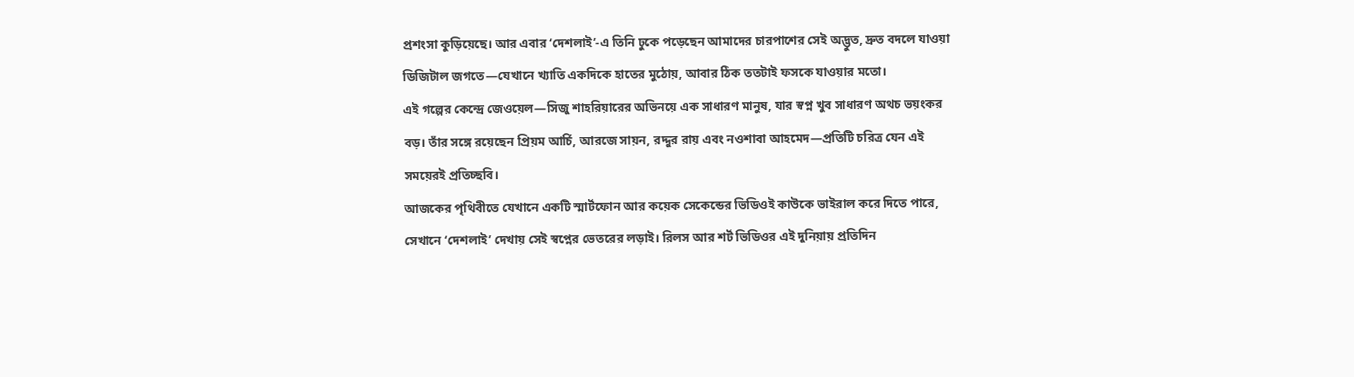প্রশংসা কুড়িয়েছে। আর এবার ‘দেশলাই’-এ তিনি ঢুকে পড়েছেন আমাদের চারপাশের সেই অদ্ভুত, দ্রুত বদলে যাওয়া ডিজিটাল জগতে—যেখানে খ্যাতি একদিকে হাতের মুঠোয়, আবার ঠিক ততটাই ফসকে যাওয়ার মতো।
এই গল্পের কেন্দ্রে জেওয়েল—সিজু শাহরিয়ারের অভিনয়ে এক সাধারণ মানুষ, যার স্বপ্ন খুব সাধারণ অথচ ভয়ংকর বড়। তাঁর সঙ্গে রয়েছেন প্রিয়ম আর্চি, আরজে সায়ন, রদ্দুর রায় এবং নওশাবা আহমেদ—প্রতিটি চরিত্র যেন এই সময়েরই প্রতিচ্ছবি।
আজকের পৃথিবীতে যেখানে একটি স্মার্টফোন আর কয়েক সেকেন্ডের ভিডিওই কাউকে ভাইরাল করে দিতে পারে, সেখানে ‘দেশলাই’ দেখায় সেই স্বপ্নের ভেতরের লড়াই। রিলস আর শর্ট ভিডিওর এই দুনিয়ায় প্রতিদিন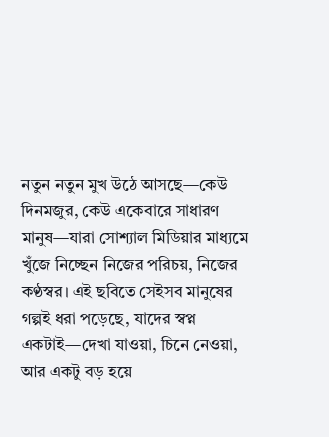নতুন নতুন মুখ উঠে আসছে—কেউ দিনমজুর, কেউ একেবারে সাধারণ মানুষ—যারা সোশ্যাল মিডিয়ার মাধ্যমে খুঁজে নিচ্ছেন নিজের পরিচয়, নিজের কণ্ঠস্বর। এই ছবিতে সেইসব মানুষের গল্পই ধরা পড়েছে, যাদের স্বপ্ন একটাই—দেখা যাওয়া, চিনে নেওয়া, আর একটু বড় হয়ে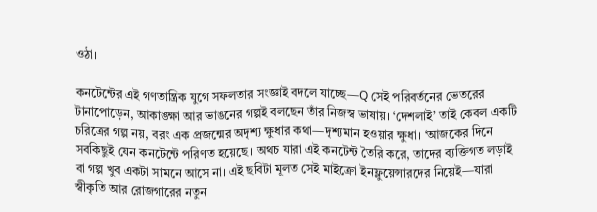ওঠা।

কনটেন্টের এই গণতান্ত্রিক যুগে সফলতার সংজ্ঞাই বদলে যাচ্ছে—Q সেই পরিবর্তনের ভেতরের টানাপোড়েন, আকাঙ্ক্ষা আর ভাঙনের গল্পই বলছেন তাঁর নিজস্ব ভাষায়। ‘দেশলাই’ তাই কেবল একটি চরিত্রের গল্প নয়, বরং এক প্রজন্মের অদৃশ্য ক্ষুধার কথা—দৃশ্যমান হওয়ার ক্ষুধা। ‘আজকের দিনে সবকিছুই যেন কনটেন্টে পরিণত হয়েছে। অথচ যারা এই কনটেন্ট তৈরি করে, তাদের ব্যক্তিগত লড়াই বা গল্প খুব একটা সামনে আসে না। এই ছবিটা মূলত সেই মাইক্রো ইনফ্লুয়েন্সারদের নিয়েই—যারা স্বীকৃতি আর রোজগারের নতুন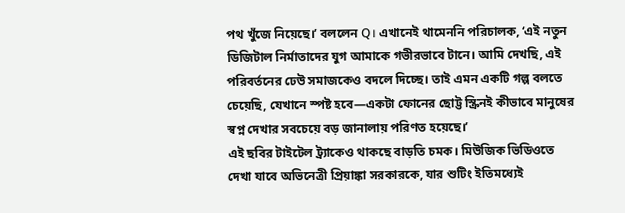পথ খুঁজে নিয়েছে।’ বললেন Q। এখানেই থামেননি পরিচালক, ‘এই নতুন ডিজিটাল নির্মাতাদের যুগ আমাকে গভীরভাবে টানে। আমি দেখছি, এই পরিবর্তনের ঢেউ সমাজকেও বদলে দিচ্ছে। তাই এমন একটি গল্প বলতে চেয়েছি, যেখানে স্পষ্ট হবে—একটা ফোনের ছোট্ট স্ক্রিনই কীভাবে মানুষের স্বপ্ন দেখার সবচেয়ে বড় জানালায় পরিণত হয়েছে।’
এই ছবির টাইটেল ট্র্যাকেও থাকছে বাড়তি চমক। মিউজিক ভিডিওতে দেখা যাবে অভিনেত্রী প্রিয়াঙ্কা সরকারকে, যার শুটিং ইতিমধ্যেই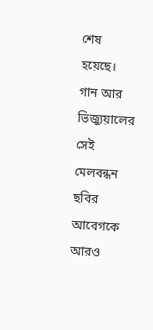শেষ হয়েছে। গান আর ভিজ্যুয়ালের সেই মেলবন্ধন ছবির আবেগকে আরও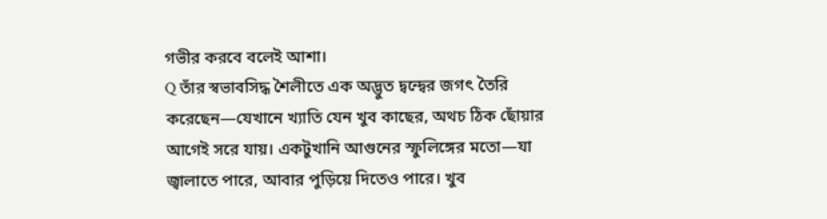গভীর করবে বলেই আশা।
Q তাঁর স্বভাবসিদ্ধ শৈলীতে এক অদ্ভুত দ্বন্দ্বের জগৎ তৈরি করেছেন—যেখানে খ্যাতি যেন খুব কাছের, অথচ ঠিক ছোঁয়ার আগেই সরে যায়। একটুখানি আগুনের স্ফুলিঙ্গের মতো—যা জ্বালাতে পারে, আবার পুড়িয়ে দিতেও পারে। খুব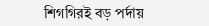শিগগিরই বড় পর্দায়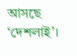আসছে ‘দেশলাই’।